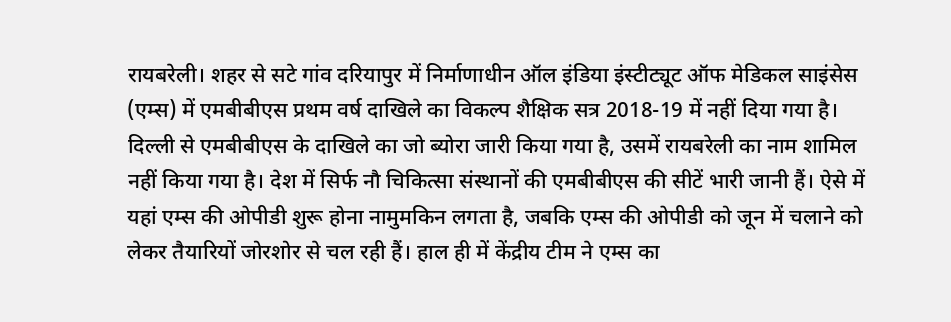रायबरेली। शहर से सटे गांव दरियापुर में निर्माणाधीन ऑल इंडिया इंस्टीट्यूट ऑफ मेडिकल साइंसेस (एम्स) में एमबीबीएस प्रथम वर्ष दाखिले का विकल्प शैक्षिक सत्र 2018-19 में नहीं दिया गया है।
दिल्ली से एमबीबीएस के दाखिले का जो ब्योरा जारी किया गया है, उसमें रायबरेली का नाम शामिल नहीं किया गया है। देश में सिर्फ नौ चिकित्सा संस्थानों की एमबीबीएस की सीटें भारी जानी हैं। ऐसे में यहां एम्स की ओपीडी शुरू होना नामुमकिन लगता है, जबकि एम्स की ओपीडी को जून में चलाने को लेकर तैयारियों जोरशोर से चल रही हैं। हाल ही में केंद्रीय टीम ने एम्स का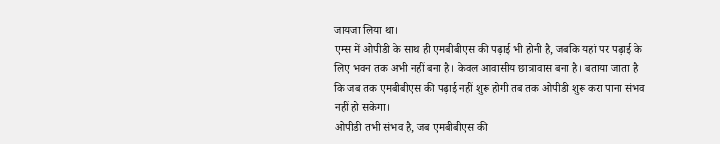जायजा लिया था।
एम्स में ओपीडी के साथ ही एमबीबीएस की पढ़ाई भी होनी है, जबकि यहां पर पढ़ाई के लिए भवन तक अभी नहीं बना है। केवल आवासीय छात्रावास बना है। बताया जाता है कि जब तक एमबीबीएस की पढ़ाई नहीं शुरू होगी तब तक ओपीडी शुरू करा पाना संभव नहीं हो सकेगा।
ओपीडी तभी संभव है, जब एमबीबीएस की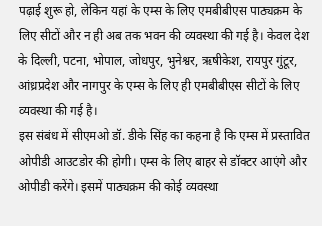पढ़ाई शुरू हो, लेकिन यहां के एम्स के लिए एमबीबीएस पाठ्यक्रम के लिए सीटों और न ही अब तक भवन की व्यवस्था की गई है। केवल देश के दिल्ली, पटना, भोपाल, जोधपुर, भुनेश्वर, ऋषीकेश, रायपुर गुंटूर, आंध्रप्रदेश और नागपुर के एम्स के लिए ही एमबीबीएस सीटों के लिए व्यवस्था की गई है।
इस संबंध में सीएमओ डॉ. डीके सिंह का कहना है कि एम्स में प्रस्तावित ओपीडी आउटडोर की होगी। एम्स के लिए बाहर से डॉक्टर आएंगे और ओपीडी करेंगे। इसमें पाठ्यक्रम की कोई व्यवस्था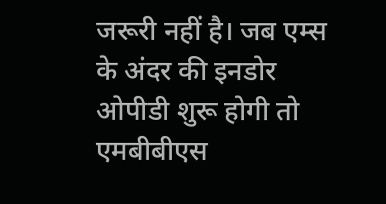जरूरी नहीं है। जब एम्स के अंदर की इनडोर ओपीडी शुरू होगी तो एमबीबीएस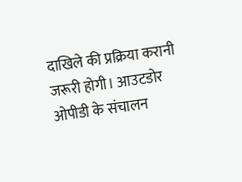दाखिले की प्रक्रिया करानी जरूरी होगी। आउटडोर ओपीडी के संचालन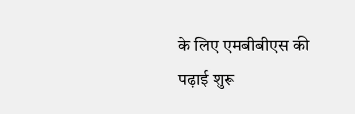के लिए एमबीबीएस की पढ़ाई शुरू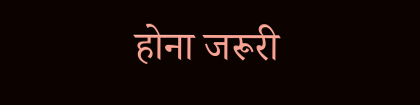होना जरूरी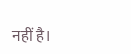नहीं है।